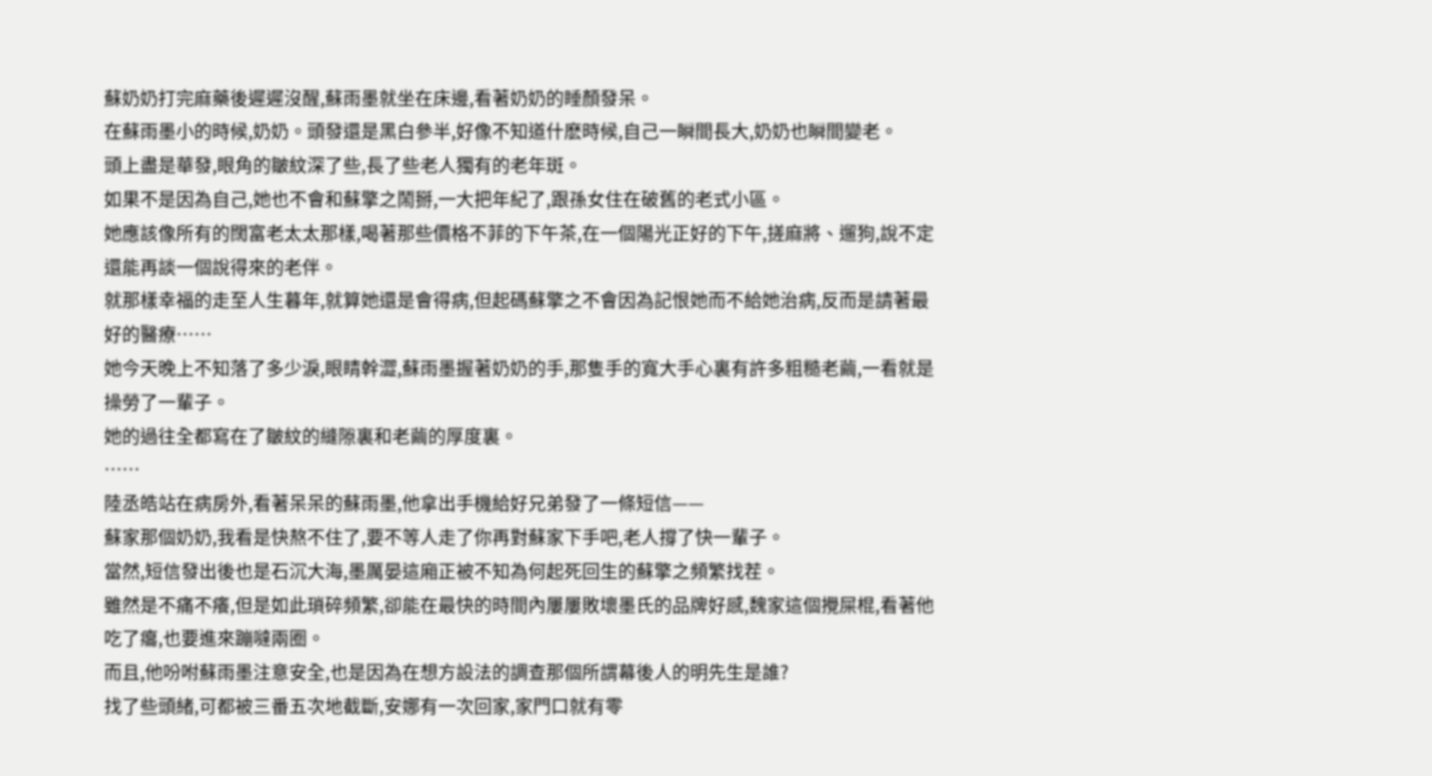蘇奶奶打完麻藥後遲遲沒醒,蘇雨墨就坐在床邊,看著奶奶的睡顏發呆。
在蘇雨墨小的時候,奶奶。頭發還是黑白參半,好像不知道什麽時候,自己一瞬間長大,奶奶也瞬間變老。
頭上盡是華發,眼角的皺紋深了些,長了些老人獨有的老年斑。
如果不是因為自己,她也不會和蘇擎之鬧掰,一大把年紀了,跟孫女住在破舊的老式小區。
她應該像所有的闊富老太太那樣,喝著那些價格不菲的下午茶,在一個陽光正好的下午,搓麻將、遛狗,說不定還能再談一個說得來的老伴。
就那樣幸福的走至人生暮年,就算她還是會得病,但起碼蘇擎之不會因為記恨她而不給她治病,反而是請著最好的醫療……
她今天晚上不知落了多少淚,眼睛幹澀,蘇雨墨握著奶奶的手,那隻手的寬大手心裏有許多粗糙老繭,一看就是操勞了一輩子。
她的過往全都寫在了皺紋的縫隙裏和老繭的厚度裏。
……
陸丞皓站在病房外,看著呆呆的蘇雨墨,他拿出手機給好兄弟發了一條短信——
蘇家那個奶奶,我看是快熬不住了,要不等人走了你再對蘇家下手吧,老人撐了快一輩子。
當然,短信發出後也是石沉大海,墨厲晏這廂正被不知為何起死回生的蘇擎之頻繁找茬。
雖然是不痛不癢,但是如此瑣碎頻繁,卻能在最快的時間內屢屢敗壞墨氏的品牌好感,魏家這個攪屎棍,看著他吃了癟,也要進來蹦噠兩圈。
而且,他吩咐蘇雨墨注意安全,也是因為在想方設法的調查那個所謂幕後人的明先生是誰?
找了些頭緒,可都被三番五次地截斷,安娜有一次回家,家門口就有零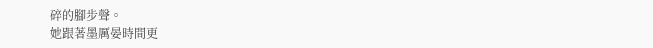碎的腳步聲。
她跟著墨厲晏時間更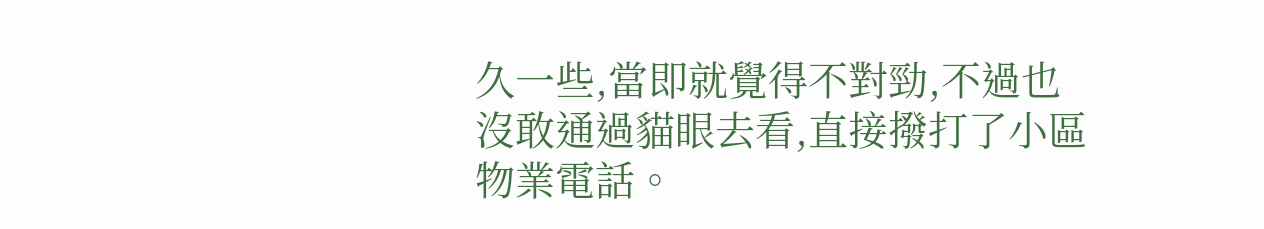久一些,當即就覺得不對勁,不過也沒敢通過貓眼去看,直接撥打了小區物業電話。